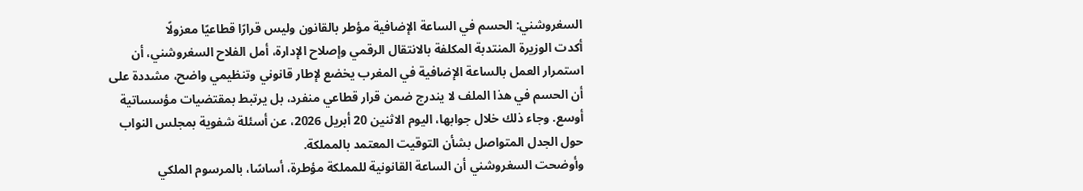السغروشني: الحسم في الساعة الإضافية مؤطر بالقانون وليس قرارًا قطاعيًا معزولًا
أكدت الوزيرة المنتدبة المكلفة بالانتقال الرقمي وإصلاح الإدارة، أمل الفلاح السغروشني، أن استمرار العمل بالساعة الإضافية في المغرب يخضع لإطار قانوني وتنظيمي واضح، مشددة على أن الحسم في هذا الملف لا يندرج ضمن قرار قطاعي منفرد، بل يرتبط بمقتضيات مؤسساتية أوسع. وجاء ذلك خلال جوابها، اليوم الاثنين 20 أبريل 2026، عن أسئلة شفوية بمجلس النواب حول الجدل المتواصل بشأن التوقيت المعتمد بالمملكة.
وأوضحت السغروشني أن الساعة القانونية للمملكة مؤطرة، أساسًا، بالمرسوم الملكي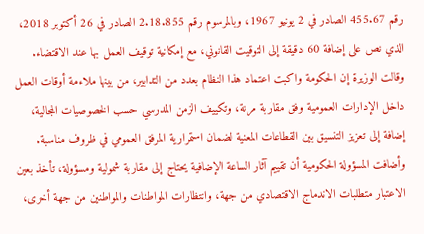رقم 455.67 الصادر في 2 يونيو 1967، وبالمرسوم رقم 2.18.855 الصادر في 26 أكتوبر 2018، الذي نص على إضافة 60 دقيقة إلى التوقيت القانوني، مع إمكانية توقيف العمل بها عند الاقتضاء.
وقالت الوزيرة إن الحكومة واكبت اعتماد هذا النظام بعدد من التدابير، من بينها ملاءمة أوقات العمل داخل الإدارات العمومية وفق مقاربة مرنة، وتكييف الزمن المدرسي حسب الخصوصيات المجالية، إضافة إلى تعزيز التنسيق بين القطاعات المعنية لضمان استمرارية المرفق العمومي في ظروف مناسبة.
وأضافت المسؤولة الحكومية أن تقييم آثار الساعة الإضافية يحتاج إلى مقاربة شمولية ومسؤولة، تأخذ بعين الاعتبار متطلبات الاندماج الاقتصادي من جهة، وانتظارات المواطنات والمواطنين من جهة أخرى،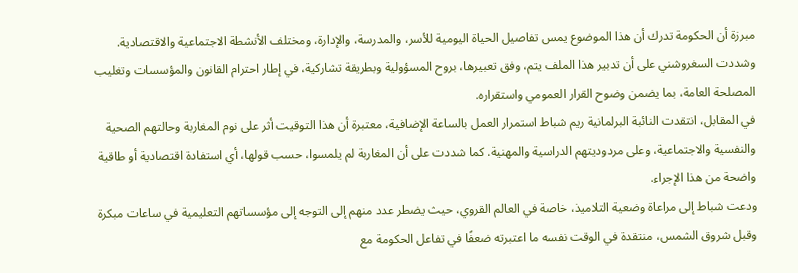مبرزة أن الحكومة تدرك أن هذا الموضوع يمس تفاصيل الحياة اليومية للأسر، والمدرسة، والإدارة، ومختلف الأنشطة الاجتماعية والاقتصادية.
وشددت السغروشني على أن تدبير هذا الملف يتم، وفق تعبيرها، بروح المسؤولية وبطريقة تشاركية، في إطار احترام القانون والمؤسسات وتغليب المصلحة العامة، بما يضمن وضوح القرار العمومي واستقراره.
في المقابل، انتقدت النائبة البرلمانية ريم شباط استمرار العمل بالساعة الإضافية، معتبرة أن هذا التوقيت أثر على نوم المغاربة وحالتهم الصحية والنفسية والاجتماعية، وعلى مردوديتهم الدراسية والمهنية. كما شددت على أن المغاربة لم يلمسوا، حسب قولها، أي استفادة اقتصادية أو طاقية واضحة من هذا الإجراء.
ودعت شباط إلى مراعاة وضعية التلاميذ، خاصة في العالم القروي، حيث يضطر عدد منهم إلى التوجه إلى مؤسساتهم التعليمية في ساعات مبكرة وقبل شروق الشمس، منتقدة في الوقت نفسه ما اعتبرته ضعفًا في تفاعل الحكومة مع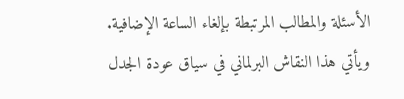الأسئلة والمطالب المرتبطة بإلغاء الساعة الإضافية.
ويأتي هذا النقاش البرلماني في سياق عودة الجدل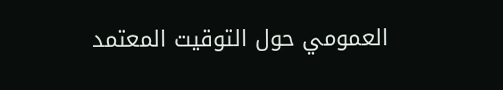العمومي حول التوقيت المعتمد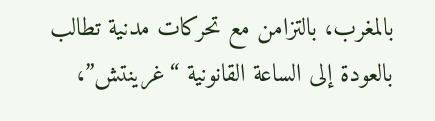بالمغرب، بالتزامن مع تحركات مدنية تطالب بالعودة إلى الساعة القانونية “غرينتش”،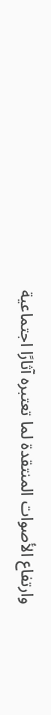وارتفاع الأصوات المنتقدة لما تعتبره آثارًا اجتماعية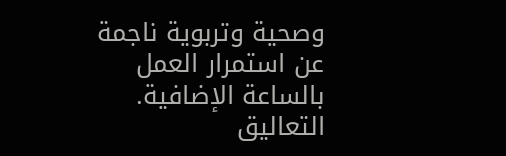وصحية وتربوية ناجمة عن استمرار العمل بالساعة الإضافية.
التعاليق